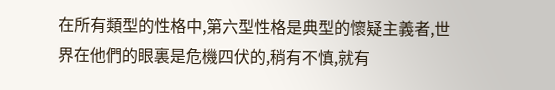在所有類型的性格中,第六型性格是典型的懷疑主義者,世界在他們的眼裏是危機四伏的,稍有不慎,就有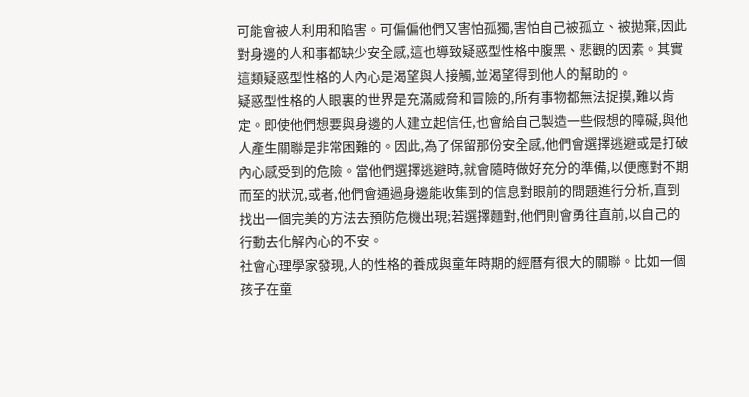可能會被人利用和陷害。可偏偏他們又害怕孤獨,害怕自己被孤立、被拋棄,因此對身邊的人和事都缺少安全感,這也導致疑惑型性格中腹黑、悲觀的因素。其實這類疑惑型性格的人內心是渴望與人接觸,並渴望得到他人的幫助的。
疑惑型性格的人眼裏的世界是充滿威脅和冒險的,所有事物都無法捉摸,難以肯定。即使他們想要與身邊的人建立起信任,也會給自己製造一些假想的障礙,與他人產生關聯是非常困難的。因此,為了保留那份安全感,他們會選擇逃避或是打破內心感受到的危險。當他們選擇逃避時,就會隨時做好充分的準備,以便應對不期而至的狀況,或者,他們會通過身邊能收集到的信息對眼前的問題進行分析,直到找出一個完美的方法去預防危機出現;若選擇麵對,他們則會勇往直前,以自己的行動去化解內心的不安。
社會心理學家發現,人的性格的養成與童年時期的經曆有很大的關聯。比如一個孩子在童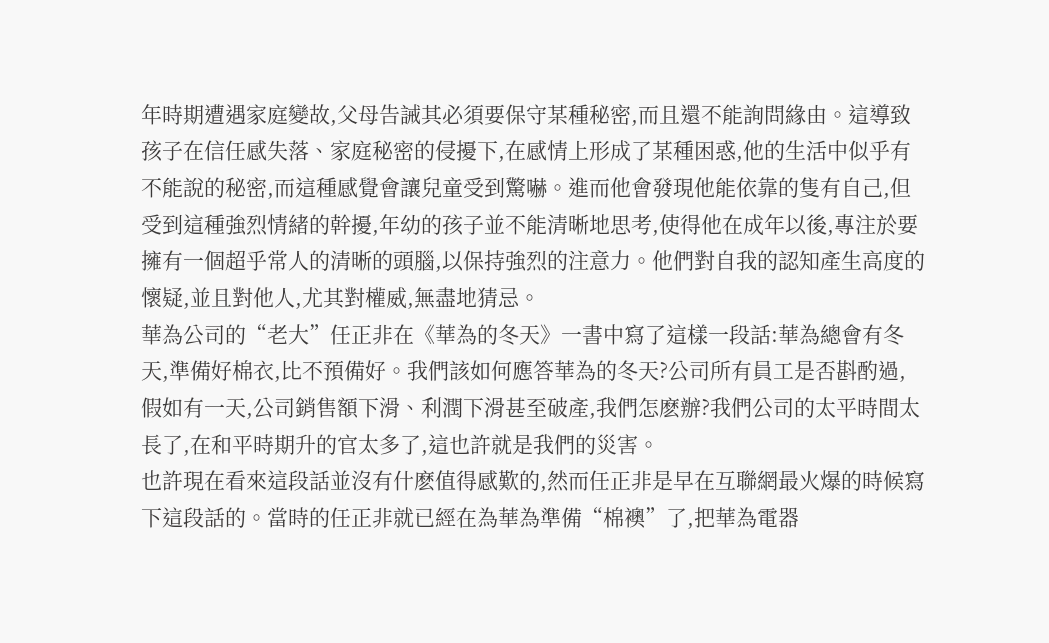年時期遭遇家庭變故,父母告誡其必須要保守某種秘密,而且還不能詢問緣由。這導致孩子在信任感失落、家庭秘密的侵擾下,在感情上形成了某種困惑,他的生活中似乎有不能說的秘密,而這種感覺會讓兒童受到驚嚇。進而他會發現他能依靠的隻有自己,但受到這種強烈情緒的幹擾,年幼的孩子並不能清晰地思考,使得他在成年以後,專注於要擁有一個超乎常人的清晰的頭腦,以保持強烈的注意力。他們對自我的認知產生高度的懷疑,並且對他人,尤其對權威,無盡地猜忌。
華為公司的“老大”任正非在《華為的冬天》一書中寫了這樣一段話:華為總會有冬天,準備好棉衣,比不預備好。我們該如何應答華為的冬天?公司所有員工是否斟酌過,假如有一天,公司銷售額下滑、利潤下滑甚至破產,我們怎麽辦?我們公司的太平時間太長了,在和平時期升的官太多了,這也許就是我們的災害。
也許現在看來這段話並沒有什麽值得感歎的,然而任正非是早在互聯網最火爆的時候寫下這段話的。當時的任正非就已經在為華為準備“棉襖”了,把華為電器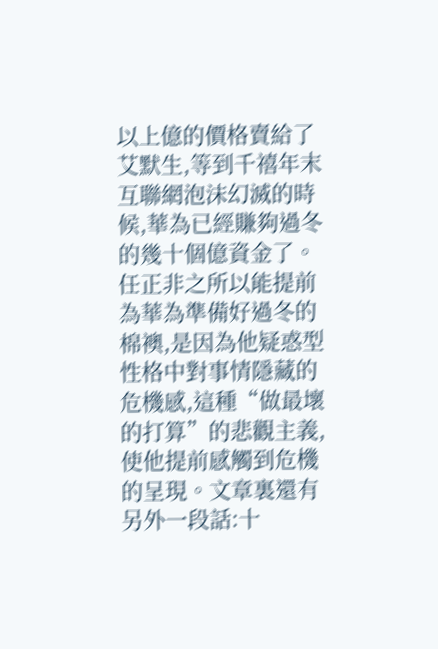以上億的價格賣給了艾默生,等到千禧年末互聯網泡沫幻滅的時候,華為已經賺夠過冬的幾十個億資金了。
任正非之所以能提前為華為準備好過冬的棉襖,是因為他疑惑型性格中對事情隱藏的危機感,這種“做最壞的打算”的悲觀主義,使他提前感觸到危機的呈現。文章裏還有另外一段話:十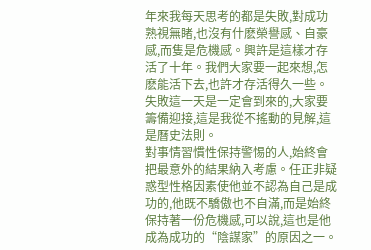年來我每天思考的都是失敗,對成功熟視無睹,也沒有什麽榮譽感、自豪感,而隻是危機感。興許是這樣才存活了十年。我們大家要一起來想,怎麽能活下去,也許才存活得久一些。失敗這一天是一定會到來的,大家要籌備迎接,這是我從不搖動的見解,這是曆史法則。
對事情習慣性保持警惕的人,始終會把最意外的結果納入考慮。任正非疑惑型性格因素使他並不認為自己是成功的,他既不驕傲也不自滿,而是始終保持著一份危機感,可以說,這也是他成為成功的“陰謀家”的原因之一。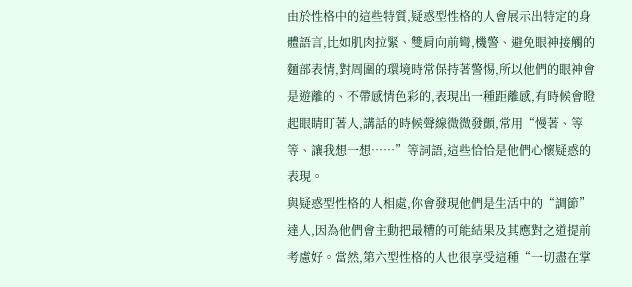由於性格中的這些特質,疑惑型性格的人會展示出特定的身體語言,比如肌肉拉緊、雙肩向前彎,機警、避免眼神接觸的麵部表情,對周圍的環境時常保持著警惕,所以他們的眼神會是遊離的、不帶感情色彩的,表現出一種距離感,有時候會瞪起眼睛盯著人,講話的時候聲線微微發顫,常用“慢著、等等、讓我想一想……”等詞語,這些恰恰是他們心懷疑惑的表現。
與疑惑型性格的人相處,你會發現他們是生活中的“調節”達人,因為他們會主動把最糟的可能結果及其應對之道提前考慮好。當然,第六型性格的人也很享受這種“一切盡在掌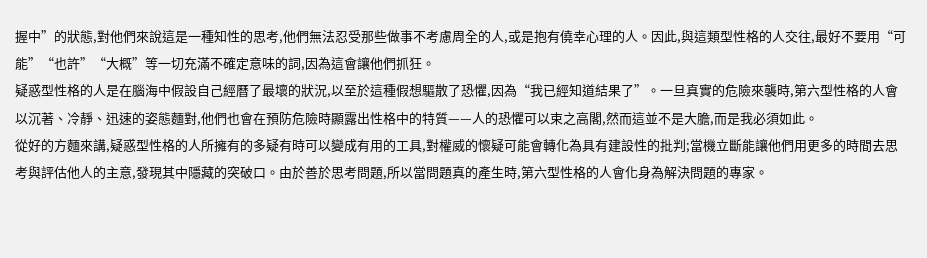握中”的狀態,對他們來說這是一種知性的思考,他們無法忍受那些做事不考慮周全的人,或是抱有僥幸心理的人。因此,與這類型性格的人交往,最好不要用“可能”“也許”“大概”等一切充滿不確定意味的詞,因為這會讓他們抓狂。
疑惑型性格的人是在腦海中假設自己經曆了最壞的狀況,以至於這種假想驅散了恐懼,因為“我已經知道結果了”。一旦真實的危險來襲時,第六型性格的人會以沉著、冷靜、迅速的姿態麵對,他們也會在預防危險時顯露出性格中的特質——人的恐懼可以束之高閣,然而這並不是大膽,而是我必須如此。
從好的方麵來講,疑惑型性格的人所擁有的多疑有時可以變成有用的工具,對權威的懷疑可能會轉化為具有建設性的批判;當機立斷能讓他們用更多的時間去思考與評估他人的主意,發現其中隱藏的突破口。由於善於思考問題,所以當問題真的產生時,第六型性格的人會化身為解決問題的專家。